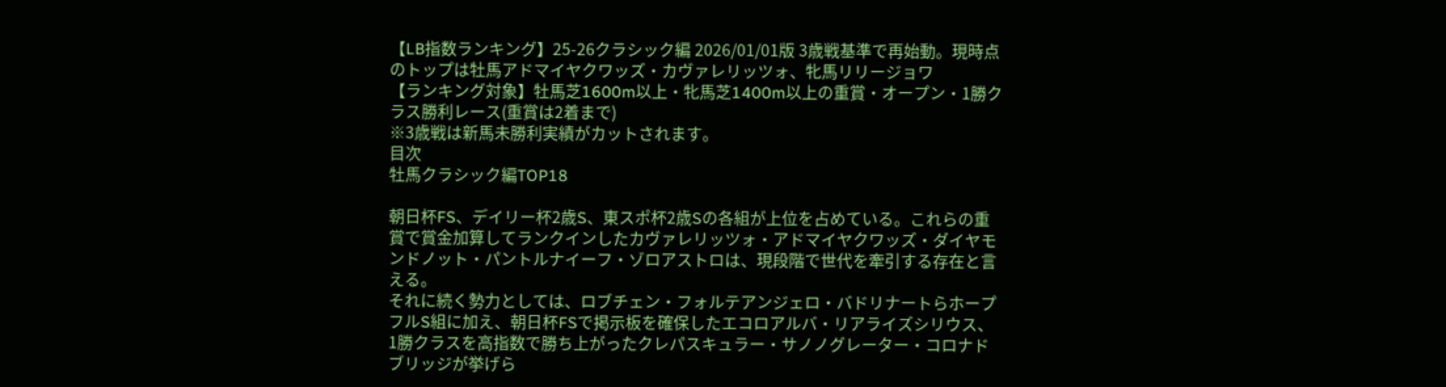【LB指数ランキング】25-26クラシック編 2026/01/01版 3歳戦基準で再始動。現時点のトップは牡馬アドマイヤクワッズ・カヴァレリッツォ、牝馬リリージョワ
【ランキング対象】牡馬芝1600m以上・牝馬芝1400m以上の重賞・オープン・1勝クラス勝利レース(重賞は2着まで)
※3歳戦は新馬未勝利実績がカットされます。
目次
牡馬クラシック編TOP18

朝日杯FS、デイリー杯2歳S、東スポ杯2歳Sの各組が上位を占めている。これらの重賞で賞金加算してランクインしたカヴァレリッツォ・アドマイヤクワッズ・ダイヤモンドノット・パントルナイーフ・ゾロアストロは、現段階で世代を牽引する存在と言える。
それに続く勢力としては、ロブチェン・フォルテアンジェロ・バドリナートらホープフルS組に加え、朝日杯FSで掲示板を確保したエコロアルバ・リアライズシリウス、1勝クラスを高指数で勝ち上がったクレパスキュラー・サノノグレーター・コロナドブリッジが挙げら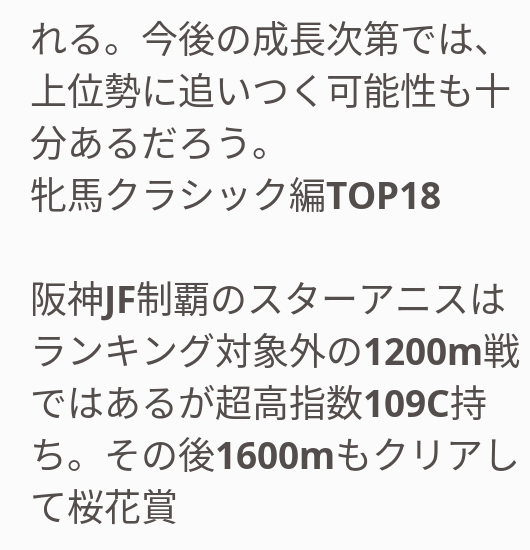れる。今後の成長次第では、上位勢に追いつく可能性も十分あるだろう。
牝馬クラシック編TOP18

阪神JF制覇のスターアニスはランキング対象外の1200m戦ではあるが超高指数109C持ち。その後1600mもクリアして桜花賞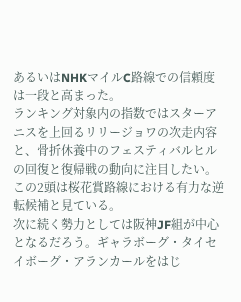あるいはNHKマイルC路線での信頼度は一段と高まった。
ランキング対象内の指数ではスターアニスを上回るリリージョワの次走内容と、骨折休養中のフェスティバルヒルの回復と復帰戦の動向に注目したい。この2頭は桜花賞路線における有力な逆転候補と見ている。
次に続く勢力としては阪神JF組が中心となるだろう。ギャラボーグ・タイセイボーグ・アランカールをはじ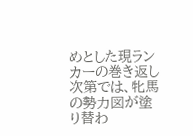めとした現ランカーの巻き返し次第では、牝馬の勢力図が塗り替わ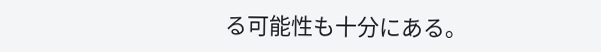る可能性も十分にある。